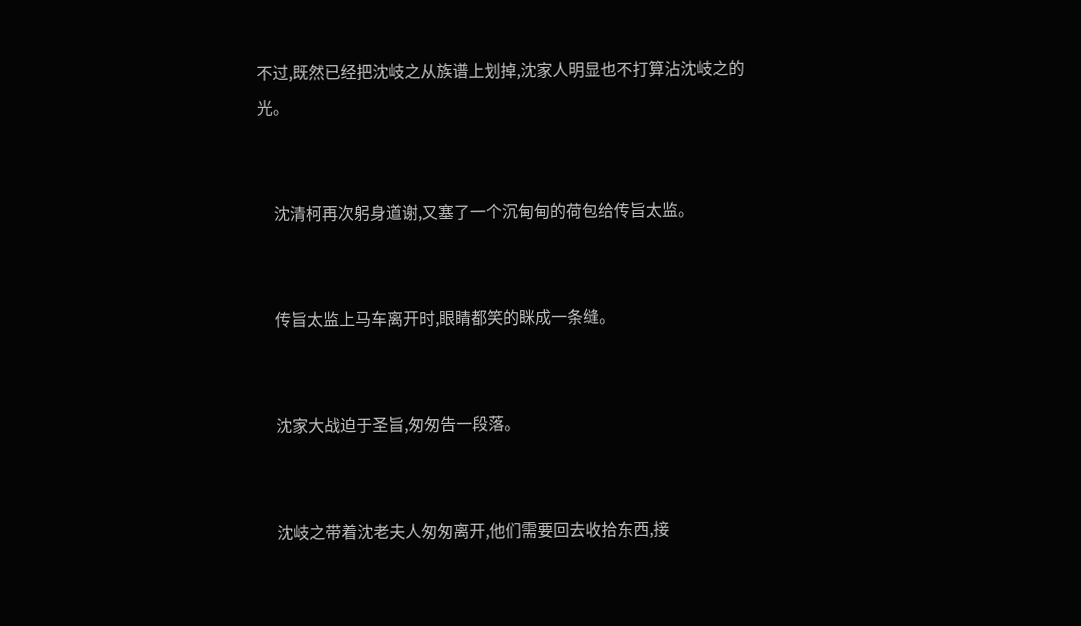不过,既然已经把沈岐之从族谱上划掉,沈家人明显也不打算沾沈岐之的光。


    沈清柯再次躬身道谢,又塞了一个沉甸甸的荷包给传旨太监。


    传旨太监上马车离开时,眼睛都笑的眯成一条缝。


    沈家大战迫于圣旨,匆匆告一段落。


    沈岐之带着沈老夫人匆匆离开,他们需要回去收拾东西,接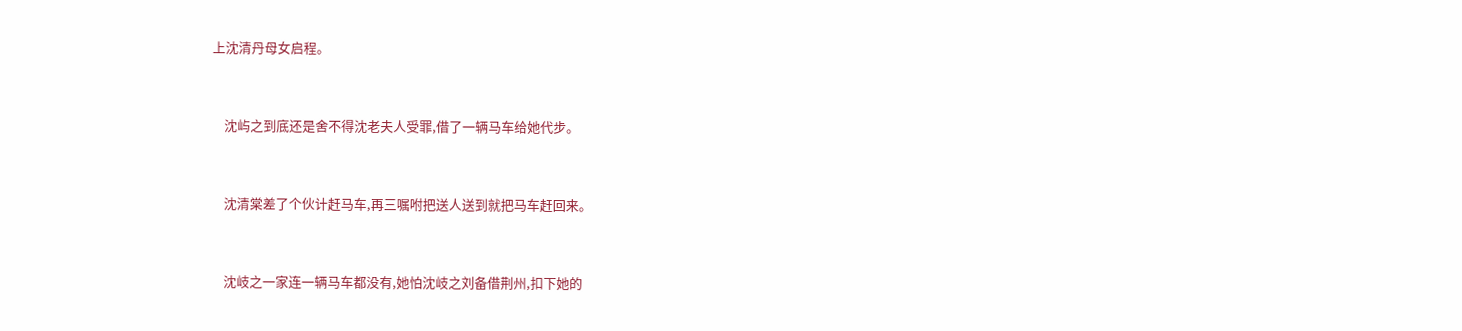上沈清丹母女启程。


    沈屿之到底还是舍不得沈老夫人受罪,借了一辆马车给她代步。


    沈清棠差了个伙计赶马车,再三嘱咐把送人送到就把马车赶回来。


    沈岐之一家连一辆马车都没有,她怕沈岐之刘备借荆州,扣下她的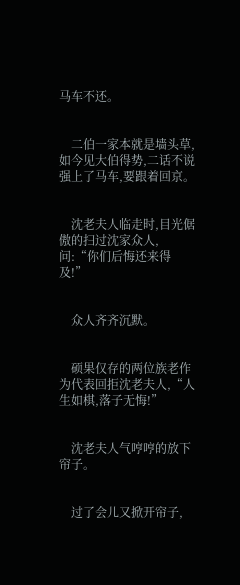马车不还。


    二伯一家本就是墙头草,如今见大伯得势,二话不说强上了马车,要跟着回京。


    沈老夫人临走时,目光倨傲的扫过沈家众人,问:“你们后悔还来得及!”


    众人齐齐沉默。


    硕果仅存的两位族老作为代表回拒沈老夫人,“人生如棋,落子无悔!”


    沈老夫人气哼哼的放下帘子。


    过了会儿又掀开帘子,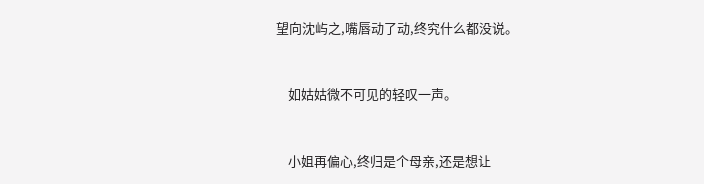望向沈屿之,嘴唇动了动,终究什么都没说。


    如姑姑微不可见的轻叹一声。


    小姐再偏心,终归是个母亲,还是想让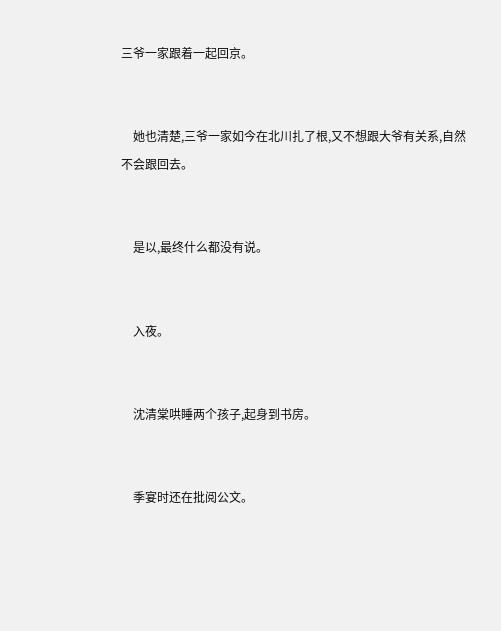三爷一家跟着一起回京。


    她也清楚,三爷一家如今在北川扎了根,又不想跟大爷有关系,自然不会跟回去。


    是以,最终什么都没有说。


    入夜。


    沈清棠哄睡两个孩子,起身到书房。


    季宴时还在批阅公文。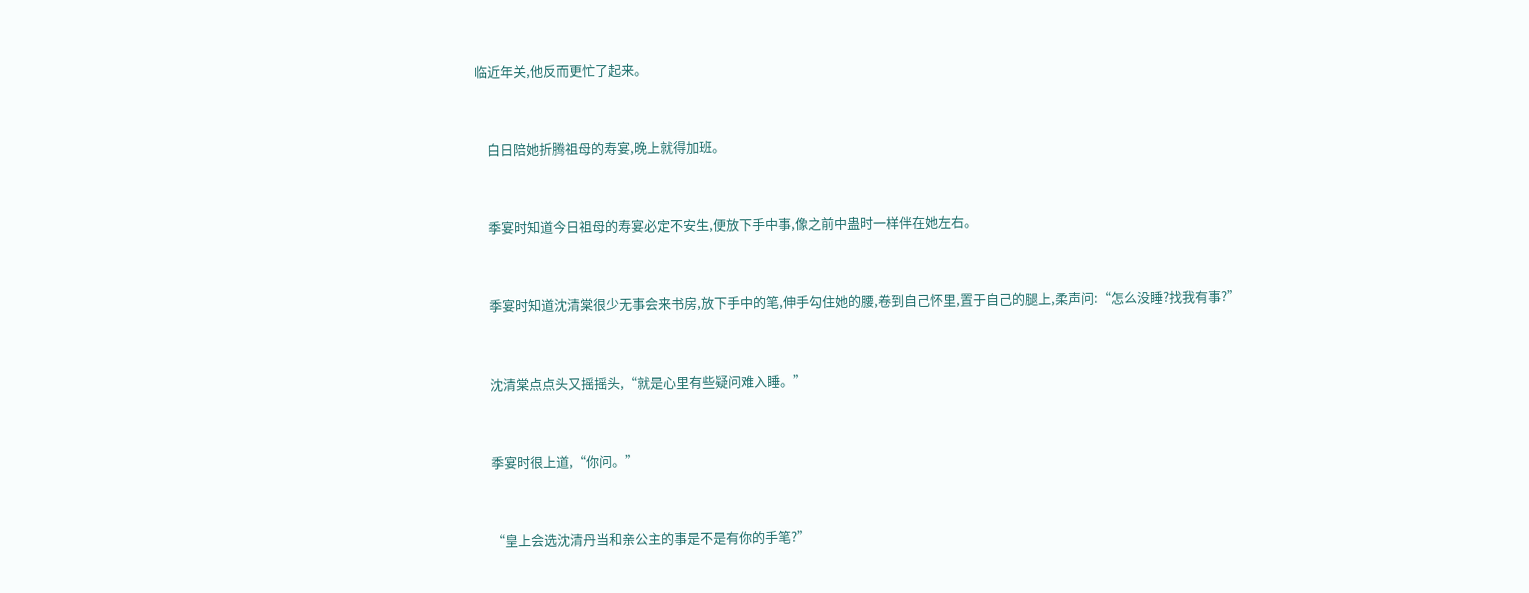临近年关,他反而更忙了起来。


    白日陪她折腾祖母的寿宴,晚上就得加班。


    季宴时知道今日祖母的寿宴必定不安生,便放下手中事,像之前中蛊时一样伴在她左右。


    季宴时知道沈清棠很少无事会来书房,放下手中的笔,伸手勾住她的腰,卷到自己怀里,置于自己的腿上,柔声问:“怎么没睡?找我有事?”


    沈清棠点点头又摇摇头,“就是心里有些疑问难入睡。”


    季宴时很上道,“你问。”


    “皇上会选沈清丹当和亲公主的事是不是有你的手笔?”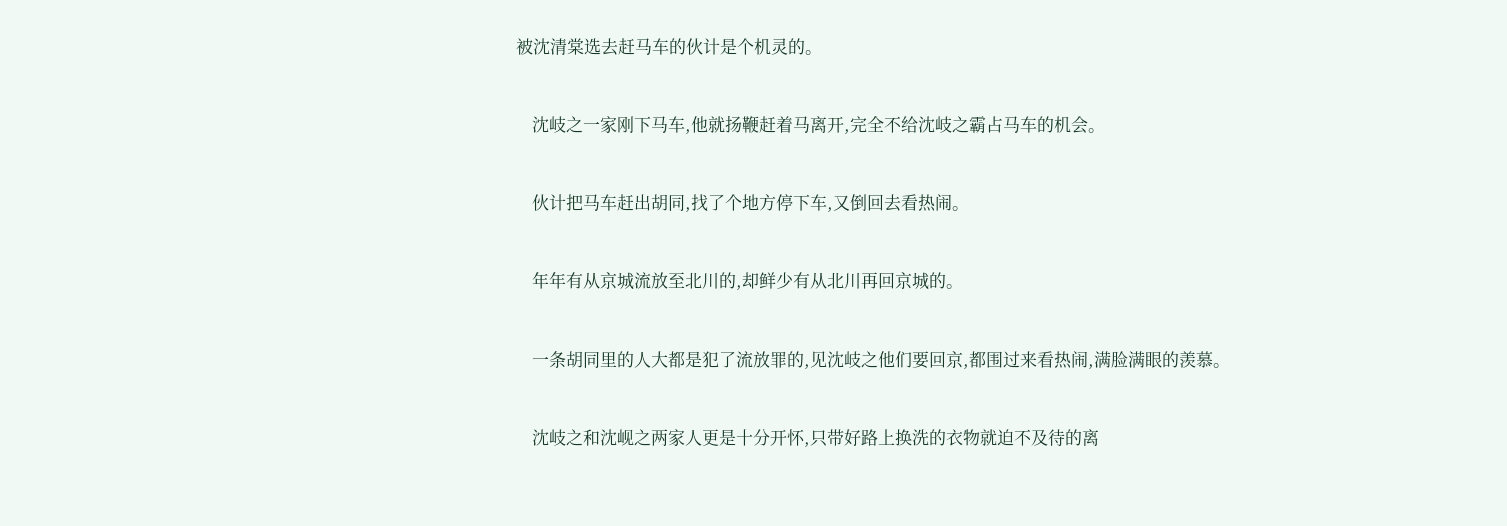被沈清棠选去赶马车的伙计是个机灵的。


    沈岐之一家刚下马车,他就扬鞭赶着马离开,完全不给沈岐之霸占马车的机会。


    伙计把马车赶出胡同,找了个地方停下车,又倒回去看热闹。


    年年有从京城流放至北川的,却鲜少有从北川再回京城的。


    一条胡同里的人大都是犯了流放罪的,见沈岐之他们要回京,都围过来看热闹,满脸满眼的羡慕。


    沈岐之和沈岘之两家人更是十分开怀,只带好路上换洗的衣物就迫不及待的离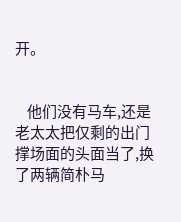开。


    他们没有马车,还是老太太把仅剩的出门撑场面的头面当了,换了两辆简朴马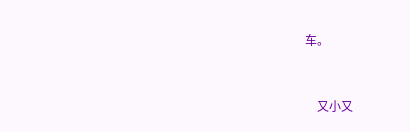车。


    又小又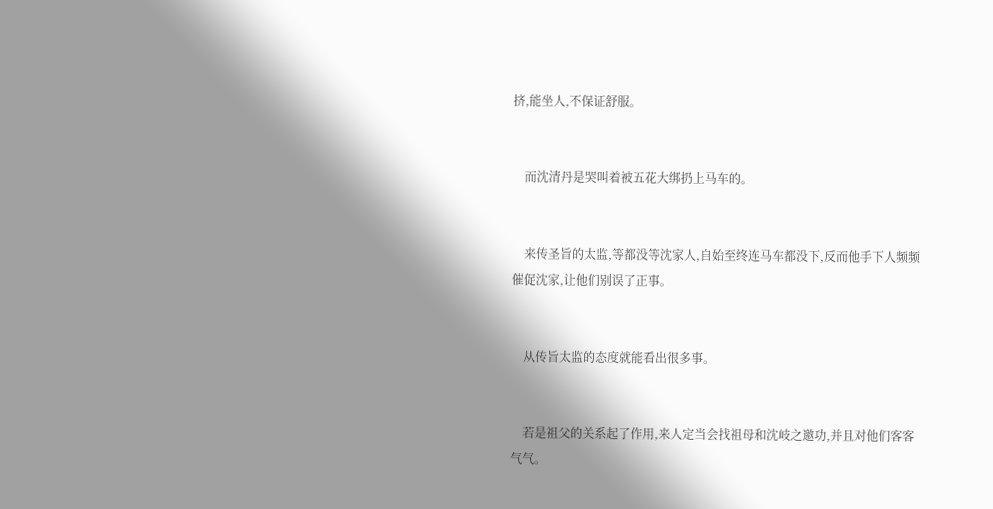挤,能坐人,不保证舒服。


    而沈清丹是哭叫着被五花大绑扔上马车的。


    来传圣旨的太监,等都没等沈家人,自始至终连马车都没下,反而他手下人频频催促沈家,让他们别误了正事。


    从传旨太监的态度就能看出很多事。


    若是祖父的关系起了作用,来人定当会找祖母和沈岐之邀功,并且对他们客客气气。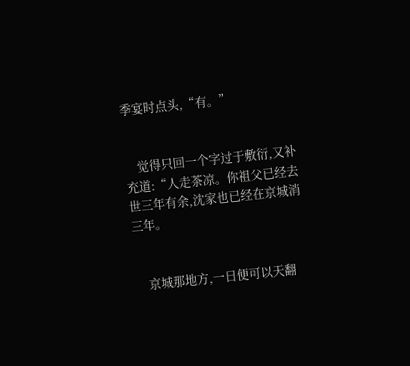季宴时点头,“有。”


    觉得只回一个字过于敷衍,又补充道:“人走茶凉。你祖父已经去世三年有余,沈家也已经在京城消三年。


    京城那地方,一日便可以天翻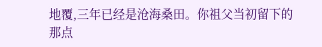地覆,三年已经是沧海桑田。你祖父当初留下的那点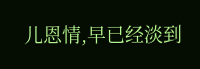儿恩情,早已经淡到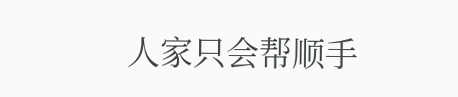人家只会帮顺手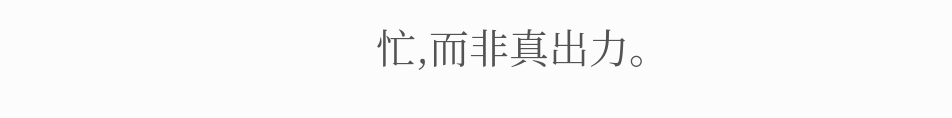忙,而非真出力。